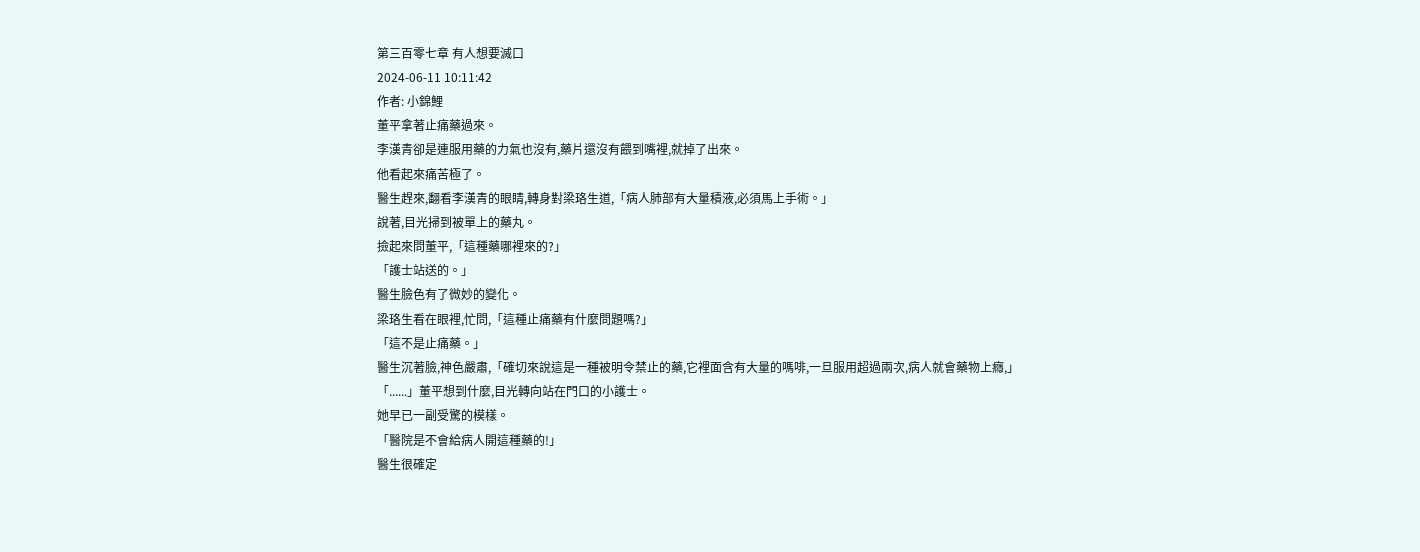第三百零七章 有人想要滅口
2024-06-11 10:11:42
作者: 小錦鯉
董平拿著止痛藥過來。
李漢青卻是連服用藥的力氣也沒有,藥片還沒有餵到嘴裡,就掉了出來。
他看起來痛苦極了。
醫生趕來,翻看李漢青的眼睛,轉身對梁珞生道,「病人肺部有大量積液,必須馬上手術。」
說著,目光掃到被單上的藥丸。
撿起來問董平,「這種藥哪裡來的?」
「護士站送的。」
醫生臉色有了微妙的變化。
梁珞生看在眼裡,忙問,「這種止痛藥有什麼問題嗎?」
「這不是止痛藥。」
醫生沉著臉,神色嚴肅,「確切來說這是一種被明令禁止的藥,它裡面含有大量的嗎啡,一旦服用超過兩次,病人就會藥物上癮,」
「......」董平想到什麼,目光轉向站在門口的小護士。
她早已一副受驚的模樣。
「醫院是不會給病人開這種藥的!」
醫生很確定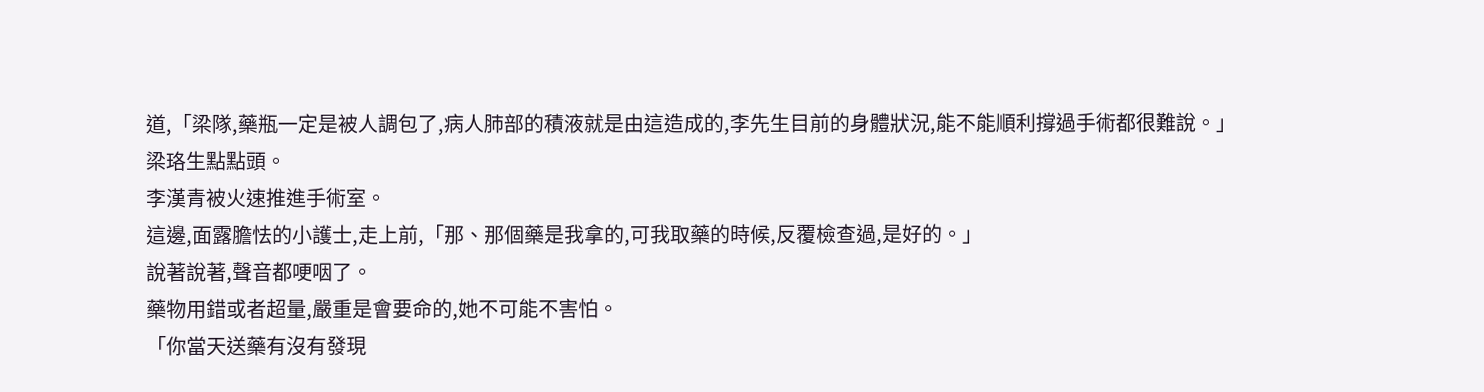道,「梁隊,藥瓶一定是被人調包了,病人肺部的積液就是由這造成的,李先生目前的身體狀況,能不能順利撐過手術都很難說。」
梁珞生點點頭。
李漢青被火速推進手術室。
這邊,面露膽怯的小護士,走上前,「那、那個藥是我拿的,可我取藥的時候,反覆檢查過,是好的。」
說著說著,聲音都哽咽了。
藥物用錯或者超量,嚴重是會要命的,她不可能不害怕。
「你當天送藥有沒有發現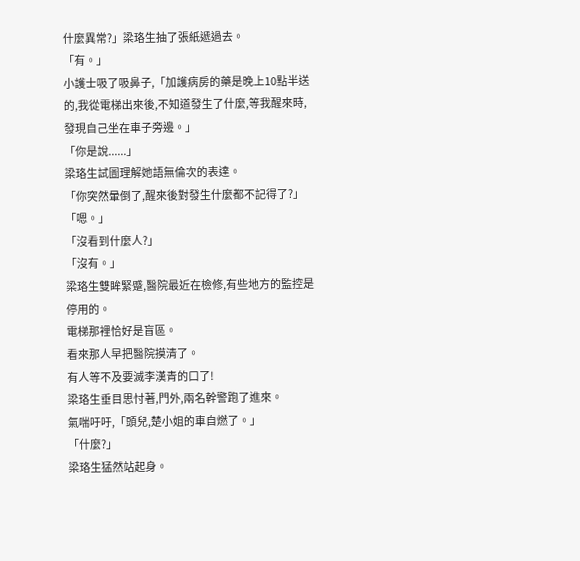什麼異常?」梁珞生抽了張紙遞過去。
「有。」
小護士吸了吸鼻子,「加護病房的藥是晚上10點半送的,我從電梯出來後,不知道發生了什麼,等我醒來時,發現自己坐在車子旁邊。」
「你是說......」
梁珞生試圖理解她語無倫次的表達。
「你突然暈倒了,醒來後對發生什麼都不記得了?」
「嗯。」
「沒看到什麼人?」
「沒有。」
梁珞生雙眸緊蹙,醫院最近在檢修,有些地方的監控是停用的。
電梯那裡恰好是盲區。
看來那人早把醫院摸清了。
有人等不及要滅李漢青的口了!
梁珞生垂目思忖著,門外,兩名幹警跑了進來。
氣喘吁吁,「頭兒,楚小姐的車自燃了。」
「什麼?」
梁珞生猛然站起身。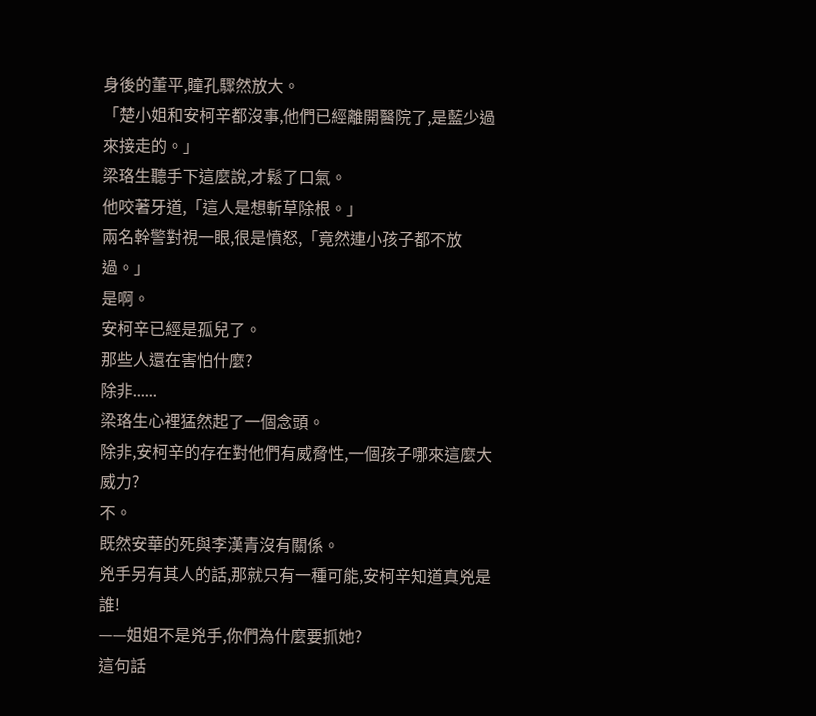身後的董平,瞳孔驟然放大。
「楚小姐和安柯辛都沒事,他們已經離開醫院了,是藍少過來接走的。」
梁珞生聽手下這麼說,才鬆了口氣。
他咬著牙道,「這人是想斬草除根。」
兩名幹警對視一眼,很是憤怒,「竟然連小孩子都不放過。」
是啊。
安柯辛已經是孤兒了。
那些人還在害怕什麼?
除非......
梁珞生心裡猛然起了一個念頭。
除非,安柯辛的存在對他們有威脅性,一個孩子哪來這麼大威力?
不。
既然安華的死與李漢青沒有關係。
兇手另有其人的話,那就只有一種可能,安柯辛知道真兇是誰!
——姐姐不是兇手,你們為什麼要抓她?
這句話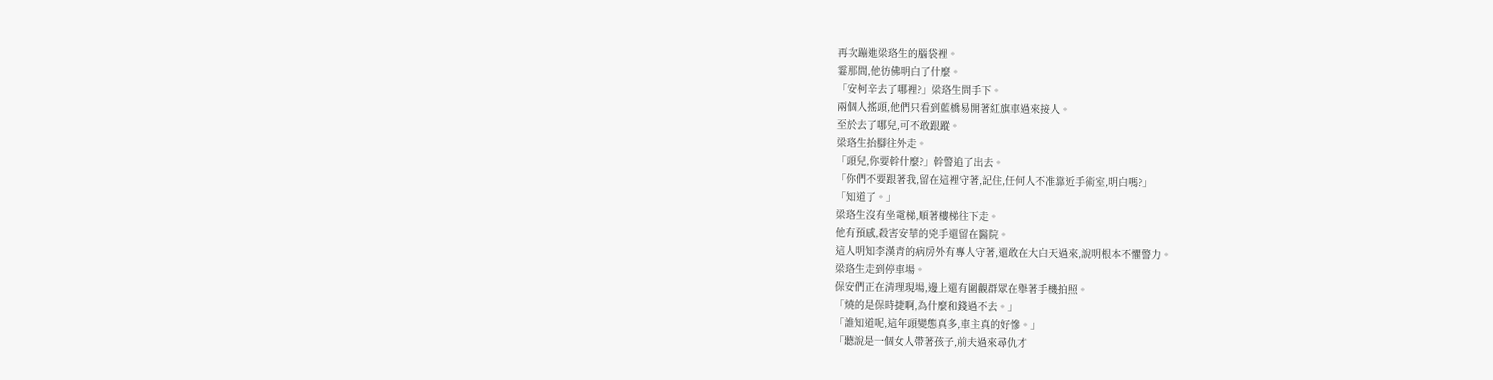再次蹦進梁珞生的腦袋裡。
霎那間,他彷佛明白了什麼。
「安柯辛去了哪裡?」梁珞生問手下。
兩個人搖頭,他們只看到藍橋易開著紅旗車過來接人。
至於去了哪兒,可不敢跟蹤。
梁珞生抬腳往外走。
「頭兒,你要幹什麼?」幹警追了出去。
「你們不要跟著我,留在這裡守著,記住,任何人不准靠近手術室,明白嗎?」
「知道了。」
梁珞生沒有坐電梯,順著樓梯往下走。
他有預感,殺害安華的兇手還留在醫院。
這人明知李漢青的病房外有專人守著,還敢在大白天過來,說明根本不懼警力。
梁珞生走到停車場。
保安們正在清理現場,邊上還有圍觀群眾在舉著手機拍照。
「燒的是保時捷啊,為什麼和錢過不去。」
「誰知道呢,這年頭變態真多,車主真的好慘。」
「聽說是一個女人帶著孩子,前夫過來尋仇才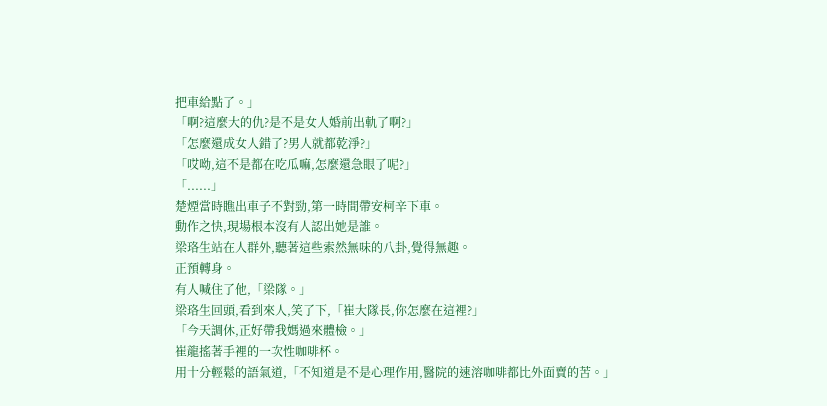把車給點了。」
「啊?這麼大的仇?是不是女人婚前出軌了啊?」
「怎麼還成女人錯了?男人就都乾淨?」
「哎呦,這不是都在吃瓜嘛,怎麼還急眼了呢?」
「......」
楚煙當時瞧出車子不對勁,第一時間帶安柯辛下車。
動作之快,現場根本沒有人認出她是誰。
梁珞生站在人群外,聽著這些索然無味的八卦,覺得無趣。
正預轉身。
有人喊住了他,「梁隊。」
梁珞生回頭,看到來人,笑了下,「崔大隊長,你怎麼在這裡?」
「今天調休,正好帶我媽過來體檢。」
崔龍搖著手裡的一次性咖啡杯。
用十分輕鬆的語氣道,「不知道是不是心理作用,醫院的速溶咖啡都比外面賣的苦。」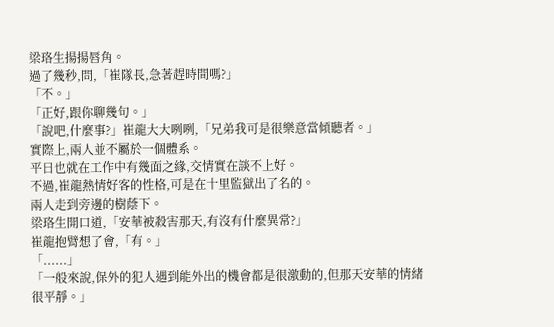梁珞生揚揚唇角。
過了幾秒,問,「崔隊長,急著趕時間嗎?」
「不。」
「正好,跟你聊幾句。」
「說吧,什麼事?」崔龍大大咧咧,「兄弟我可是很樂意當傾聽者。」
實際上,兩人並不屬於一個體系。
平日也就在工作中有幾面之緣,交情實在談不上好。
不過,崔龍熱情好客的性格,可是在十里監獄出了名的。
兩人走到旁邊的樹蔭下。
梁珞生開口道,「安華被殺害那天,有沒有什麼異常?」
崔龍抱臂想了會,「有。」
「......」
「一般來說,保外的犯人遇到能外出的機會都是很激動的,但那天安華的情緒很平靜。」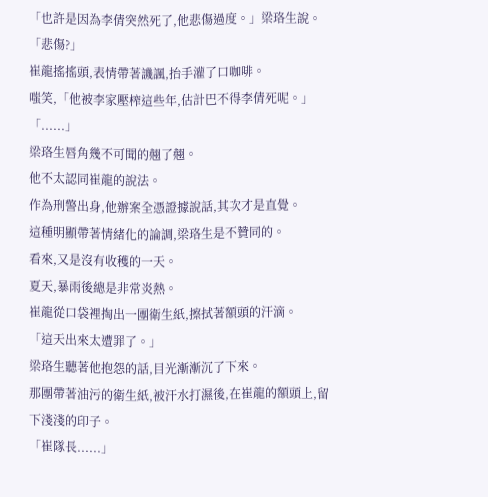「也許是因為李倩突然死了,他悲傷過度。」梁珞生說。
「悲傷?」
崔龍搖搖頭,表情帶著譏諷,抬手灌了口咖啡。
嗤笑,「他被李家壓榨這些年,估計巴不得李倩死呢。」
「......」
梁珞生唇角幾不可聞的翹了翹。
他不太認同崔龍的說法。
作為刑警出身,他辦案全憑證據說話,其次才是直覺。
這種明顯帶著情緒化的論調,梁珞生是不贊同的。
看來,又是沒有收穫的一天。
夏天,暴雨後總是非常炎熱。
崔龍從口袋裡掏出一團衛生紙,擦拭著額頭的汗滴。
「這天出來太遭罪了。」
梁珞生聽著他抱怨的話,目光漸漸沉了下來。
那團帶著油污的衛生紙,被汗水打濕後,在崔龍的額頭上,留下淺淺的印子。
「崔隊長......」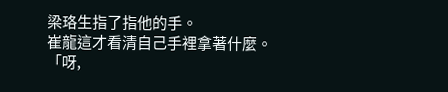梁珞生指了指他的手。
崔龍這才看清自己手裡拿著什麼。
「呀,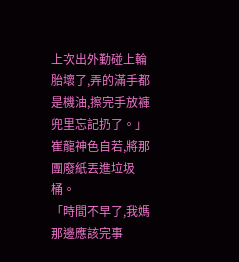上次出外勤碰上輪胎壞了,弄的滿手都是機油,擦完手放褲兜里忘記扔了。」
崔龍神色自若,將那團廢紙丟進垃圾桶。
「時間不早了,我媽那邊應該完事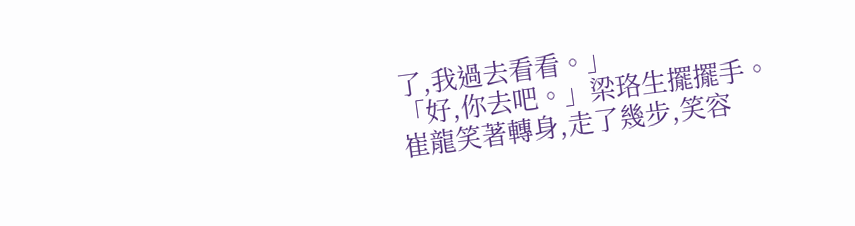了,我過去看看。」
「好,你去吧。」梁珞生擺擺手。
崔龍笑著轉身,走了幾步,笑容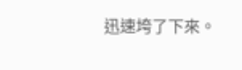迅速垮了下來。